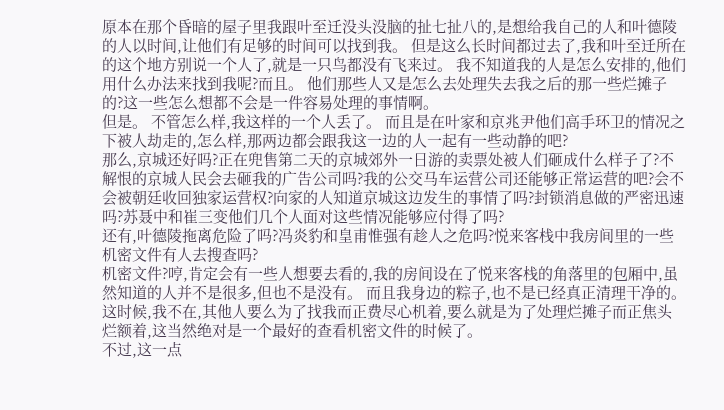原本在那个昏暗的屋子里我跟叶至迁没头没脑的扯七扯八的,是想给我自己的人和叶德陵的人以时间,让他们有足够的时间可以找到我。 但是这么长时间都过去了,我和叶至迁所在的这个地方别说一个人了,就是一只鸟都没有飞来过。 我不知道我的人是怎么安排的,他们用什么办法来找到我呢?而且。 他们那些人又是怎么去处理失去我之后的那一些烂摊子的?这一些怎么想都不会是一件容易处理的事情啊。
但是。 不管怎么样,我这样的一个人丢了。 而且是在叶家和京兆尹他们高手环卫的情况之下被人劫走的,怎么样,那两边都会跟我这一边的人一起有一些动静的吧?
那么,京城还好吗?正在兜售第二天的京城郊外一日游的卖票处被人们砸成什么样子了?不解恨的京城人民会去砸我的广告公司吗?我的公交马车运营公司还能够正常运营的吧?会不会被朝廷收回独家运营权?向家的人知道京城这边发生的事情了吗?封锁消息做的严密迅速吗?苏聂中和崔三变他们几个人面对这些情况能够应付得了吗?
还有,叶德陵拖离危险了吗?冯炎豹和皇甫惟强有趁人之危吗?悦来客栈中我房间里的一些机密文件有人去搜查吗?
机密文件?哼,肯定会有一些人想要去看的,我的房间设在了悦来客栈的角落里的包厢中,虽然知道的人并不是很多,但也不是没有。 而且我身边的粽子,也不是已经真正清理干净的。 这时候,我不在,其他人要么为了找我而正费尽心机着,要么就是为了处理烂摊子而正焦头烂额着,这当然绝对是一个最好的查看机密文件的时候了。
不过,这一点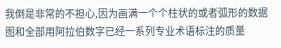我倒是非常的不担心,因为画满一个个柱状的或者弧形的数据图和全部用阿拉伯数字已经一系列专业术语标注的质量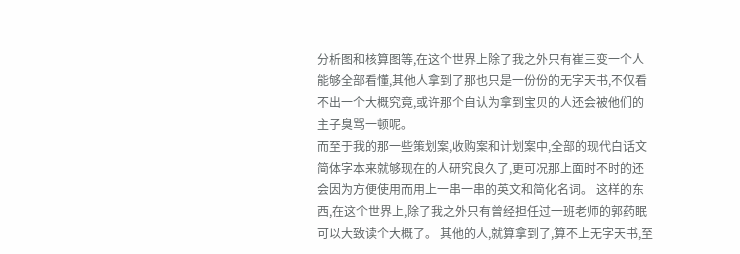分析图和核算图等,在这个世界上除了我之外只有崔三变一个人能够全部看懂,其他人拿到了那也只是一份份的无字天书,不仅看不出一个大概究竟,或许那个自认为拿到宝贝的人还会被他们的主子臭骂一顿呢。
而至于我的那一些策划案,收购案和计划案中,全部的现代白话文简体字本来就够现在的人研究良久了,更可况那上面时不时的还会因为方便使用而用上一串一串的英文和简化名词。 这样的东西,在这个世界上,除了我之外只有曾经担任过一班老师的郭药眠可以大致读个大概了。 其他的人,就算拿到了,算不上无字天书,至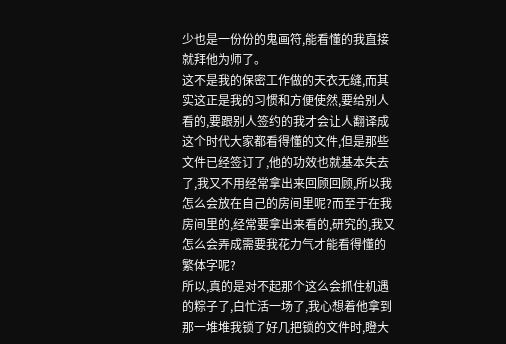少也是一份份的鬼画符,能看懂的我直接就拜他为师了。
这不是我的保密工作做的天衣无缝,而其实这正是我的习惯和方便使然,要给别人看的,要跟别人签约的我才会让人翻译成这个时代大家都看得懂的文件,但是那些文件已经签订了,他的功效也就基本失去了,我又不用经常拿出来回顾回顾,所以我怎么会放在自己的房间里呢?而至于在我房间里的,经常要拿出来看的,研究的,我又怎么会弄成需要我花力气才能看得懂的繁体字呢?
所以,真的是对不起那个这么会抓住机遇的粽子了,白忙活一场了,我心想着他拿到那一堆堆我锁了好几把锁的文件时,瞪大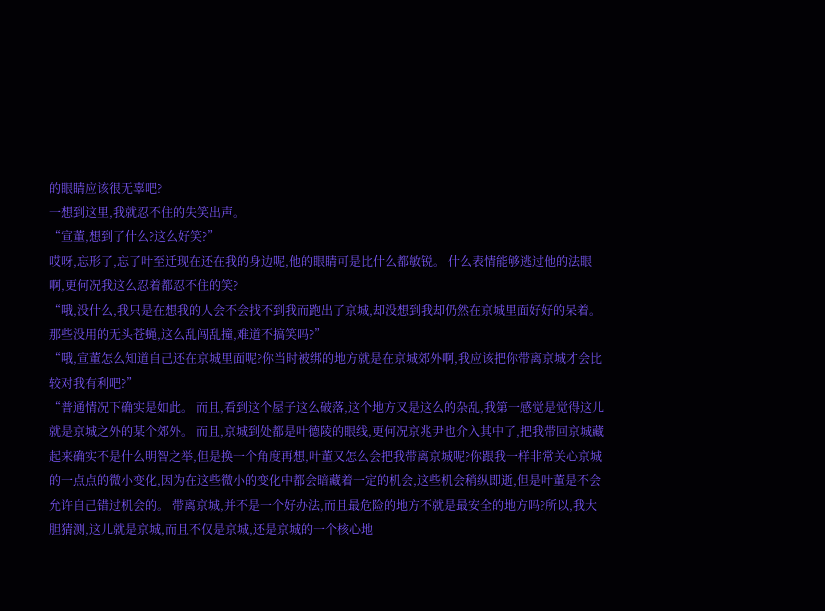的眼睛应该很无辜吧?
一想到这里,我就忍不住的失笑出声。
“宣董,想到了什么?这么好笑?”
哎呀,忘形了,忘了叶至迁现在还在我的身边呢,他的眼睛可是比什么都敏锐。 什么表情能够逃过他的法眼啊,更何况我这么忍着都忍不住的笑?
“哦,没什么,我只是在想我的人会不会找不到我而跑出了京城,却没想到我却仍然在京城里面好好的呆着。 那些没用的无头苍蝇,这么乱闯乱撞,难道不搞笑吗?”
“哦,宣董怎么知道自己还在京城里面呢?你当时被绑的地方就是在京城郊外啊,我应该把你带离京城才会比较对我有利吧?”
“普通情况下确实是如此。 而且,看到这个屋子这么破落,这个地方又是这么的杂乱,我第一感觉是觉得这儿就是京城之外的某个郊外。 而且,京城到处都是叶德陵的眼线,更何况京兆尹也介入其中了,把我带回京城藏起来确实不是什么明智之举,但是换一个角度再想,叶董又怎么会把我带离京城呢?你跟我一样非常关心京城的一点点的微小变化,因为在这些微小的变化中都会暗藏着一定的机会,这些机会稍纵即逝,但是叶董是不会允许自己错过机会的。 带离京城,并不是一个好办法,而且最危险的地方不就是最安全的地方吗?所以,我大胆猜测,这儿就是京城,而且不仅是京城,还是京城的一个核心地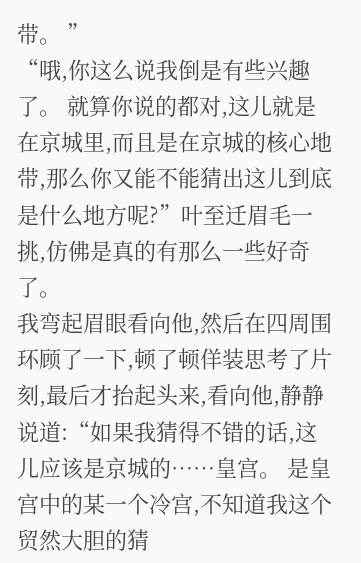带。 ”
“哦,你这么说我倒是有些兴趣了。 就算你说的都对,这儿就是在京城里,而且是在京城的核心地带,那么你又能不能猜出这儿到底是什么地方呢?”叶至迁眉毛一挑,仿佛是真的有那么一些好奇了。
我弯起眉眼看向他,然后在四周围环顾了一下,顿了顿佯装思考了片刻,最后才抬起头来,看向他,静静说道:“如果我猜得不错的话,这儿应该是京城的……皇宫。 是皇宫中的某一个冷宫,不知道我这个贸然大胆的猜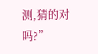测,猜的对吗?”